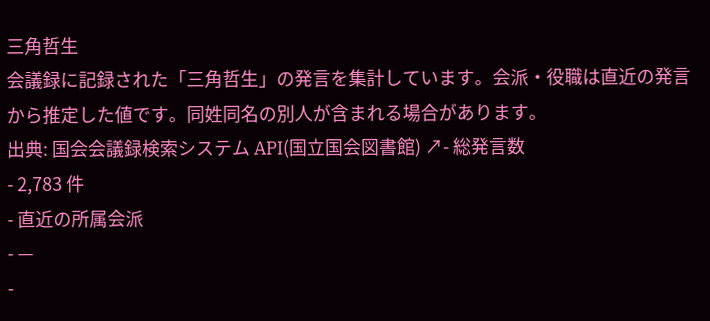三角哲生
会議録に記録された「三角哲生」の発言を集計しています。会派・役職は直近の発言から推定した値です。同姓同名の別人が含まれる場合があります。
出典: 国会会議録検索システム API(国立国会図書館) ↗- 総発言数
- 2,783 件
- 直近の所属会派
- —
-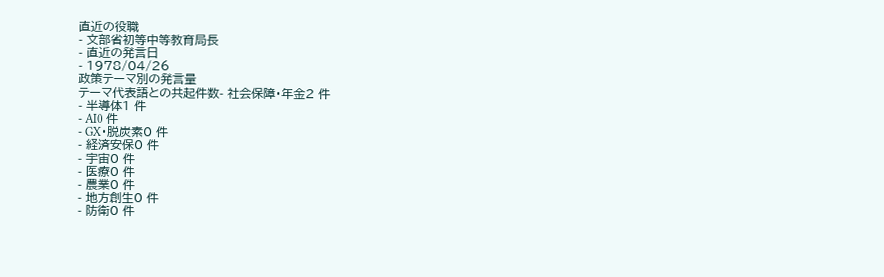直近の役職
- 文部省初等中等教育局長
- 直近の発言日
- 1978/04/26
政策テーマ別の発言量
テーマ代表語との共起件数- 社会保障・年金2 件
- 半導体1 件
- AI0 件
- GX・脱炭素0 件
- 経済安保0 件
- 宇宙0 件
- 医療0 件
- 農業0 件
- 地方創生0 件
- 防衛0 件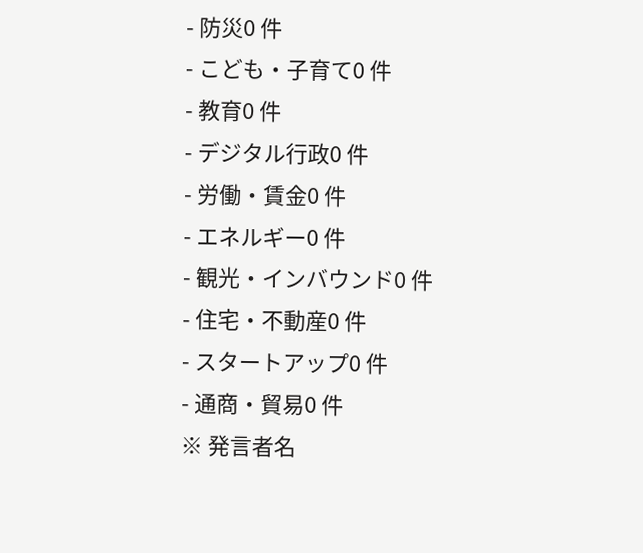- 防災0 件
- こども・子育て0 件
- 教育0 件
- デジタル行政0 件
- 労働・賃金0 件
- エネルギー0 件
- 観光・インバウンド0 件
- 住宅・不動産0 件
- スタートアップ0 件
- 通商・貿易0 件
※ 発言者名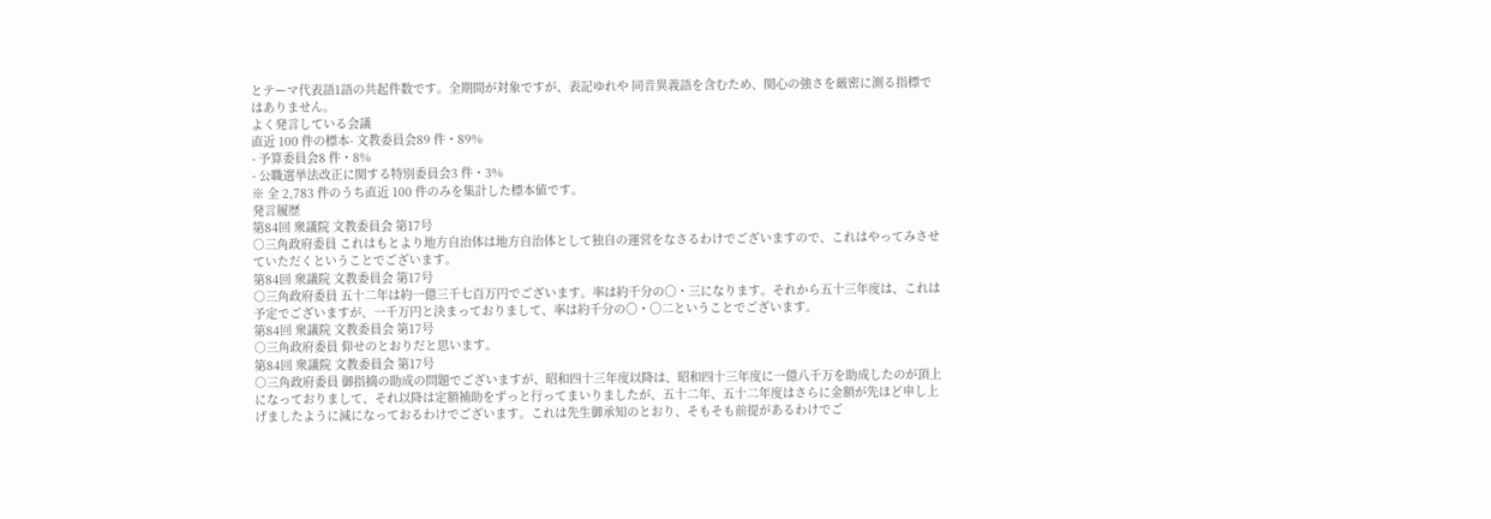とテーマ代表語1語の共起件数です。全期間が対象ですが、表記ゆれや 同音異義語を含むため、関心の強さを厳密に測る指標ではありません。
よく発言している会議
直近 100 件の標本- 文教委員会89 件・89%
- 予算委員会8 件・8%
- 公職選挙法改正に関する特別委員会3 件・3%
※ 全 2,783 件のうち直近 100 件のみを集計した標本値です。
発言履歴
第84回 衆議院 文教委員会 第17号
○三角政府委員 これはもとより地方自治体は地方自治体として独自の運営をなさるわけでございますので、これはやってみさせていただくということでございます。
第84回 衆議院 文教委員会 第17号
○三角政府委員 五十二年は約一億三千七百万円でございます。率は約千分の〇・三になります。それから五十三年度は、これは予定でございますが、一千万円と決まっておりまして、率は約千分の〇・〇二ということでございます。
第84回 衆議院 文教委員会 第17号
○三角政府委員 仰せのとおりだと思います。
第84回 衆議院 文教委員会 第17号
○三角政府委員 御指摘の助成の問題でございますが、昭和四十三年度以降は、昭和四十三年度に一億八千万を助成したのが頂上になっておりまして、それ以降は定額補助をずっと行ってまいりましたが、五十二年、五十二年度はさらに金額が先ほど申し上げましたように減になっておるわけでございます。これは先生御承知のとおり、そもそも前提があるわけでご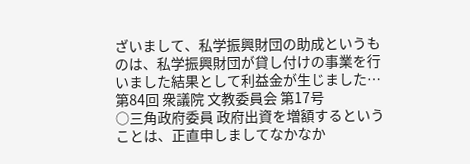ざいまして、私学振興財団の助成というものは、私学振興財団が貸し付けの事業を行いました結果として利益金が生じました…
第84回 衆議院 文教委員会 第17号
○三角政府委員 政府出資を増額するということは、正直申しましてなかなか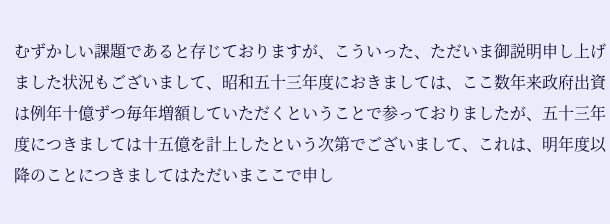むずかしい課題であると存じておりますが、こういった、ただいま御説明申し上げました状況もございまして、昭和五十三年度におきましては、ここ数年来政府出資は例年十億ずつ毎年増額していただくということで参っておりましたが、五十三年度につきましては十五億を計上したという次第でございまして、これは、明年度以降のことにつきましてはただいまここで申し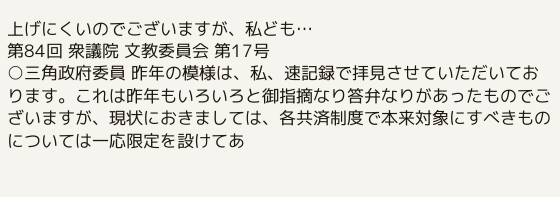上げにくいのでございますが、私ども…
第84回 衆議院 文教委員会 第17号
○三角政府委員 昨年の模様は、私、速記録で拝見させていただいております。これは昨年もいろいろと御指摘なり答弁なりがあったものでございますが、現状におきましては、各共済制度で本来対象にすべきものについては一応限定を設けてあ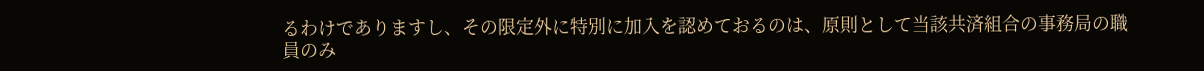るわけでありますし、その限定外に特別に加入を認めておるのは、原則として当該共済組合の事務局の職員のみ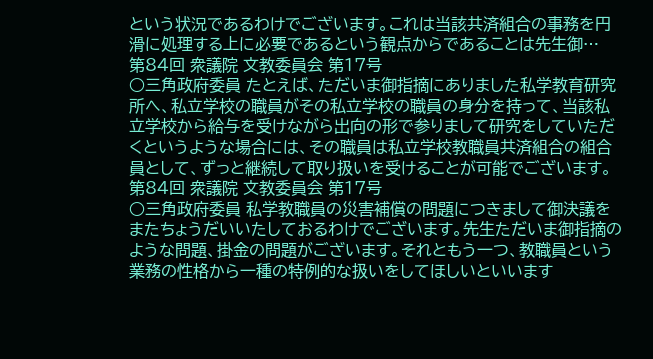という状況であるわけでございます。これは当該共済組合の事務を円滑に処理する上に必要であるという観点からであることは先生御…
第84回 衆議院 文教委員会 第17号
○三角政府委員 たとえば、ただいま御指摘にありました私学教育研究所へ、私立学校の職員がその私立学校の職員の身分を持って、当該私立学校から給与を受けながら出向の形で参りまして研究をしていただくというような場合には、その職員は私立学校教職員共済組合の組合員として、ずっと継続して取り扱いを受けることが可能でございます。
第84回 衆議院 文教委員会 第17号
○三角政府委員 私学教職員の災害補償の問題につきまして御決議をまたちょうだいいたしておるわけでございます。先生ただいま御指摘のような問題、掛金の問題がございます。それともう一つ、教職員という業務の性格から一種の特例的な扱いをしてほしいといいます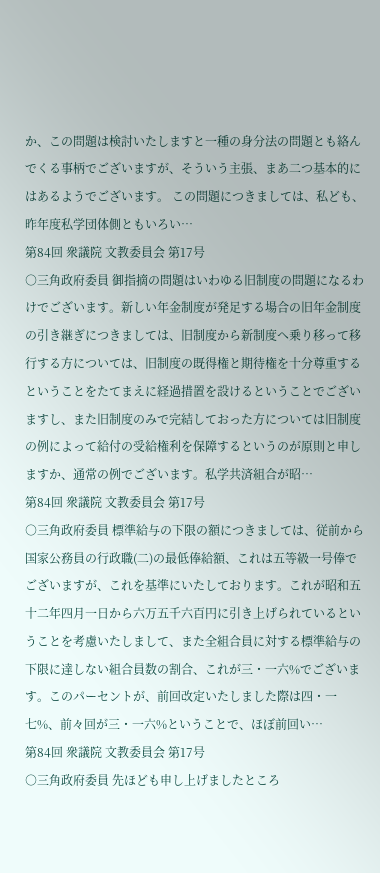か、この問題は検討いたしますと一種の身分法の問題とも絡んでくる事柄でございますが、そういう主張、まあ二つ基本的にはあるようでございます。 この問題につきましては、私ども、昨年度私学団体側ともいろい…
第84回 衆議院 文教委員会 第17号
○三角政府委員 御指摘の問題はいわゆる旧制度の問題になるわけでございます。新しい年金制度が発足する場合の旧年金制度の引き継ぎにつきましては、旧制度から新制度へ乗り移って移行する方については、旧制度の既得権と期待権を十分尊重するということをたてまえに経過措置を設けるということでございますし、また旧制度のみで完結しておった方については旧制度の例によって給付の受給権利を保障するというのが原則と申しますか、通常の例でございます。私学共済組合が昭…
第84回 衆議院 文教委員会 第17号
○三角政府委員 標準給与の下限の額につきましては、従前から国家公務員の行政職(二)の最低俸給額、これは五等級一号俸でございますが、これを基準にいたしております。これが昭和五十二年四月一日から六万五千六百円に引き上げられているということを考慮いたしまして、また全組合員に対する標準給与の下限に達しない組合員数の割合、これが三・一六%でございます。このパーセントが、前回改定いたしました際は四・一七%、前々回が三・一六%ということで、ほぼ前回い…
第84回 衆議院 文教委員会 第17号
○三角政府委員 先ほども申し上げましたところ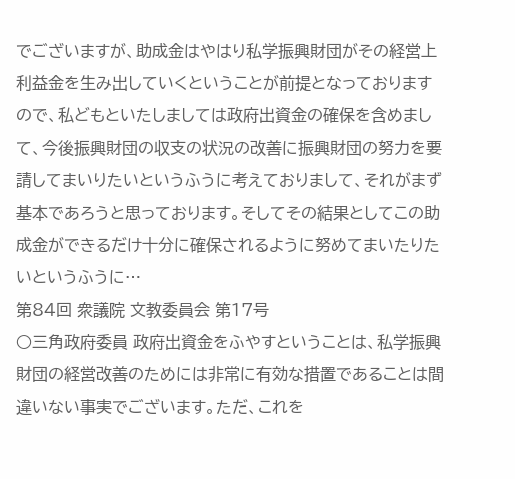でございますが、助成金はやはり私学振興財団がその経営上利益金を生み出していくということが前提となっておりますので、私どもといたしましては政府出資金の確保を含めまして、今後振興財団の収支の状況の改善に振興財団の努力を要請してまいりたいというふうに考えておりまして、それがまず基本であろうと思っております。そしてその結果としてこの助成金ができるだけ十分に確保されるように努めてまいたりたいというふうに…
第84回 衆議院 文教委員会 第17号
○三角政府委員 政府出資金をふやすということは、私学振興財団の経営改善のためには非常に有効な措置であることは間違いない事実でございます。ただ、これを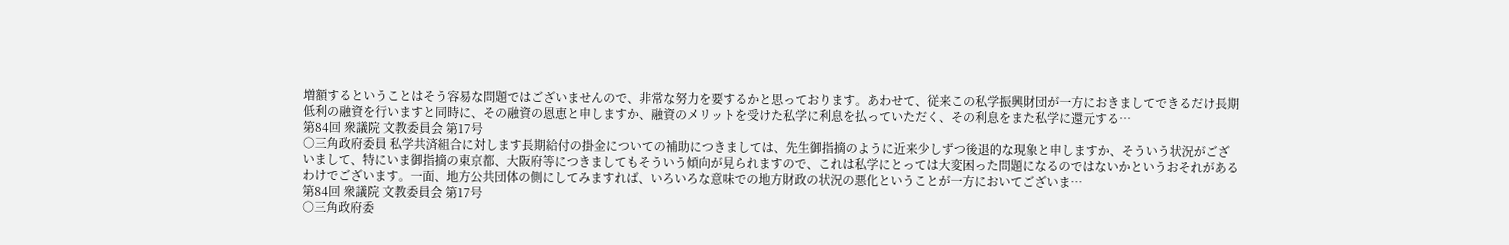増額するということはそう容易な問題ではございませんので、非常な努力を要するかと思っております。あわせて、従来この私学振興財団が一方におきましてできるだけ長期低利の融資を行いますと同時に、その融資の恩恵と申しますか、融資のメリットを受けた私学に利息を払っていただく、その利息をまた私学に還元する…
第84回 衆議院 文教委員会 第17号
○三角政府委員 私学共済組合に対します長期給付の掛金についての補助につきましては、先生御指摘のように近来少しずつ後退的な現象と申しますか、そういう状況がございまして、特にいま御指摘の東京都、大阪府等につきましてもそういう傾向が見られますので、これは私学にとっては大変困った問題になるのではないかというおそれがあるわけでございます。一面、地方公共団体の側にしてみますれば、いろいろな意味での地方財政の状況の悪化ということが一方においてございま…
第84回 衆議院 文教委員会 第17号
○三角政府委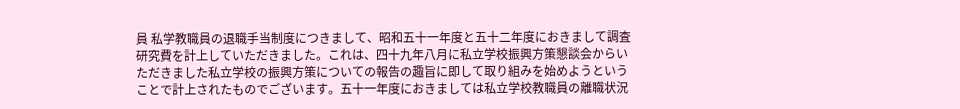員 私学教職員の退職手当制度につきまして、昭和五十一年度と五十二年度におきまして調査研究費を計上していただきました。これは、四十九年八月に私立学校振興方策懇談会からいただきました私立学校の振興方策についての報告の趣旨に即して取り組みを始めようということで計上されたものでございます。五十一年度におきましては私立学校教職員の離職状況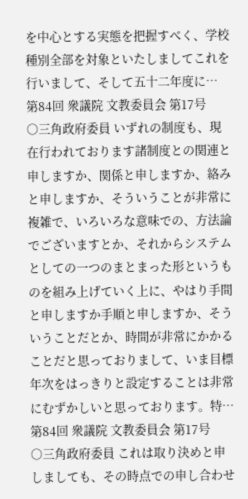を中心とする実態を把握すべく、学校種別全部を対象といたしましてこれを行いまして、そして五十二年度に…
第84回 衆議院 文教委員会 第17号
○三角政府委員 いずれの制度も、現在行われております諸制度との関連と申しますか、関係と申しますか、絡みと申しますか、そういうことが非常に複雑で、いろいろな意味での、方法論でございますとか、それからシステムとしての一つのまとまった形というものを組み上げていく上に、やはり手間と申しますか手順と申しますか、そういうことだとか、時間が非常にかかることだと思っておりまして、いま目標年次をはっきりと設定することは非常にむずかしいと思っております。特…
第84回 衆議院 文教委員会 第17号
○三角政府委員 これは取り決めと申しましても、その時点での申し合わせ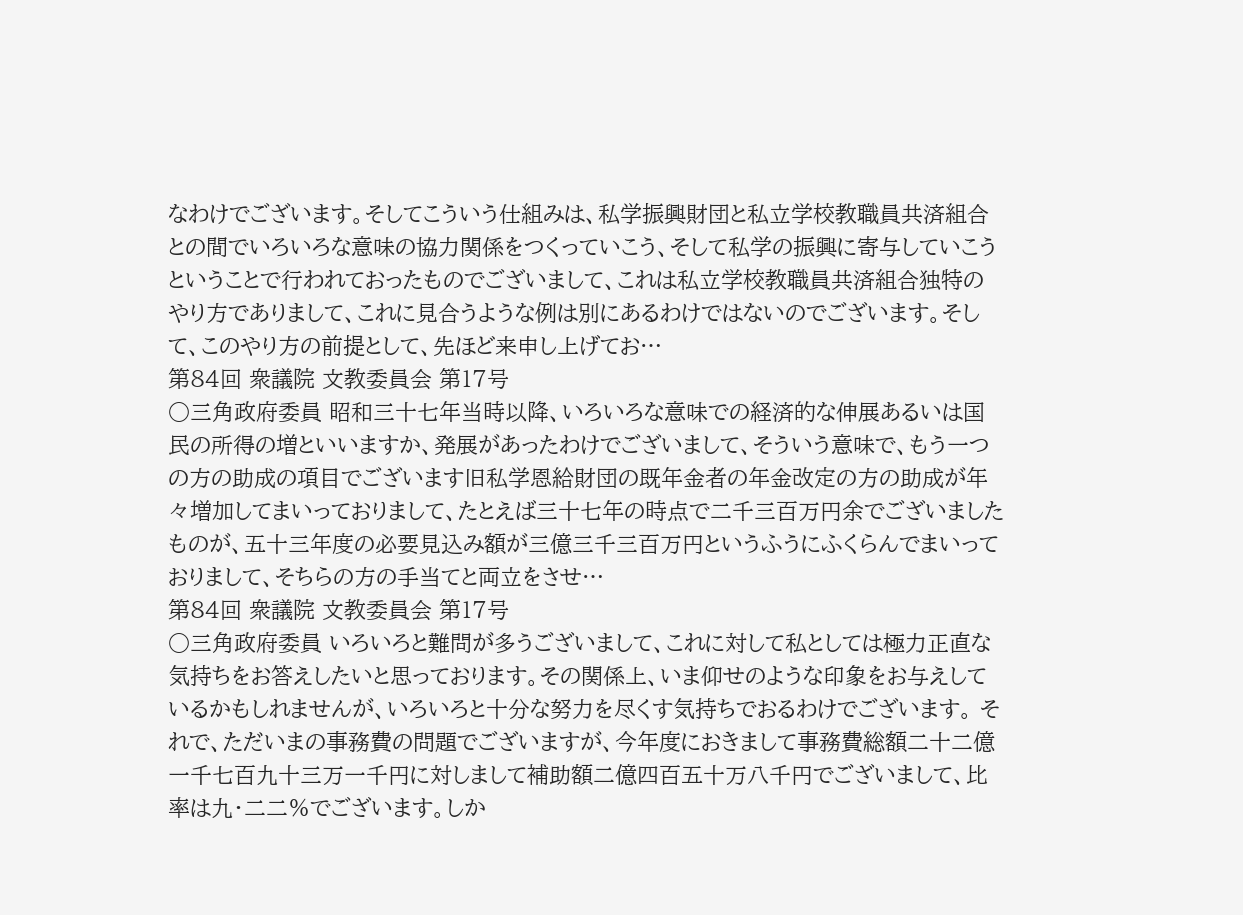なわけでございます。そしてこういう仕組みは、私学振興財団と私立学校教職員共済組合との間でいろいろな意味の協力関係をつくっていこう、そして私学の振興に寄与していこうということで行われておったものでございまして、これは私立学校教職員共済組合独特のやり方でありまして、これに見合うような例は別にあるわけではないのでございます。そして、このやり方の前提として、先ほど来申し上げてお…
第84回 衆議院 文教委員会 第17号
○三角政府委員 昭和三十七年当時以降、いろいろな意味での経済的な伸展あるいは国民の所得の増といいますか、発展があったわけでございまして、そういう意味で、もう一つの方の助成の項目でございます旧私学恩給財団の既年金者の年金改定の方の助成が年々増加してまいっておりまして、たとえば三十七年の時点で二千三百万円余でございましたものが、五十三年度の必要見込み額が三億三千三百万円というふうにふくらんでまいっておりまして、そちらの方の手当てと両立をさせ…
第84回 衆議院 文教委員会 第17号
○三角政府委員 いろいろと難問が多うございまして、これに対して私としては極力正直な気持ちをお答えしたいと思っております。その関係上、いま仰せのような印象をお与えしているかもしれませんが、いろいろと十分な努力を尽くす気持ちでおるわけでございます。 それで、ただいまの事務費の問題でございますが、今年度におきまして事務費総額二十二億一千七百九十三万一千円に対しまして補助額二億四百五十万八千円でございまして、比率は九・二二%でございます。しか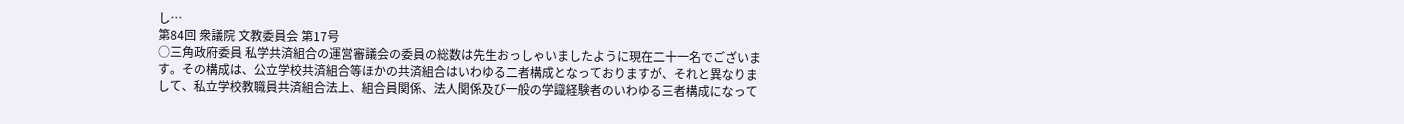し…
第84回 衆議院 文教委員会 第17号
○三角政府委員 私学共済組合の運営審議会の委員の総数は先生おっしゃいましたように現在二十一名でございます。その構成は、公立学校共済組合等ほかの共済組合はいわゆる二者構成となっておりますが、それと異なりまして、私立学校教職員共済組合法上、組合員関係、法人関係及び一般の学識経験者のいわゆる三者構成になって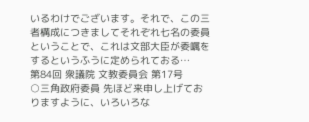いるわけでございます。それで、この三者構成につきましてそれぞれ七名の委員ということで、これは文部大臣が委嘱をするというふうに定められておる…
第84回 衆議院 文教委員会 第17号
○三角政府委員 先ほど来申し上げておりますように、いろいろな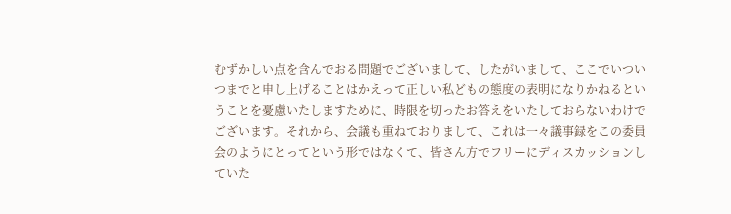むずかしい点を含んでおる問題でございまして、したがいまして、ここでいついつまでと申し上げることはかえって正しい私どもの態度の表明になりかねるということを憂慮いたしますために、時限を切ったお答えをいたしておらないわけでございます。それから、会議も重ねておりまして、これは一々議事録をこの委員会のようにとってという形ではなくて、皆さん方でフリーにディスカッションしていた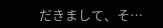だきまして、そ…